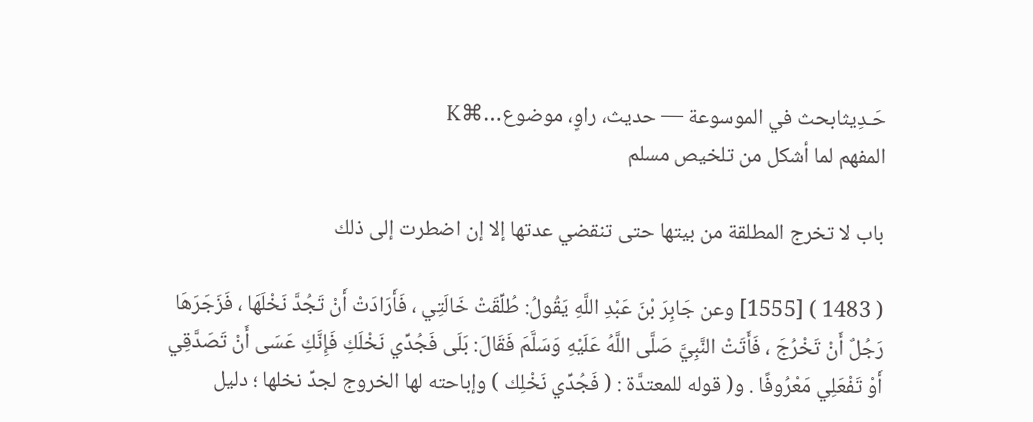حَـدِيثابحث في الموسوعة — حديث، راوٍ، موضوع…⌘K
المفهم لما أشكل من تلخيص مسلم

باب لا تخرج المطلقة من بيتها حتى تنقضي عدتها إلا إن اضطرت إلى ذلك

( 1483 ) [1555] وعن جَابِرَ بْنَ عَبْدِ اللَّهِ يَقُولُ: طُلِّقَتْ خَالَتِي ، فَأَرَادَتْ أَنْ تَجُدَّ نَخْلَهَا ، فَزَجَرَهَا رَجُلٌ أَنْ تَخْرُجَ ، فَأَتَتْ النَّبِيَّ صَلَّى اللَّهُ عَلَيْهِ وَسَلَّمَ فَقَالَ: بَلَى فَجُدِّي نَخْلَكِ فَإِنَّكِ عَسَى أَنْ تَصَدَّقِي أَوْ تَفْعَلِي مَعْرُوفًا . و( قوله للمعتدَّة : ( فَجُدِّي نَخْلِك ) وإباحته لها الخروج لجدِّ نخلها ؛ دليل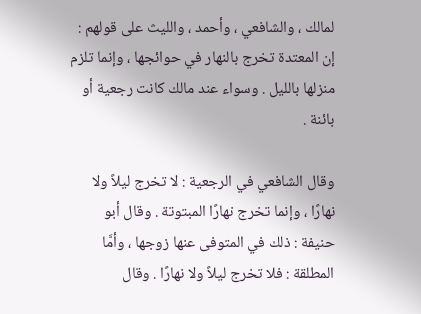لمالك ، والشافعي ، وأحمد ، والليث على قولهم : إن المعتدة تخرج بالنهار في حوائجها ، وإنما تلزم منزلها بالليل . وسواء عند مالك كانت رجعية أو بائنة .

وقال الشافعي في الرجعية : لا تخرج ليلاً ولا نهارًا ، وإنما تخرج نهارًا المبتوتة . وقال أبو حنيفة : ذلك في المتوفى عنها زوجها ، وأمَّا المطلقة : فلا تخرج ليلاً ولا نهارًا . وقال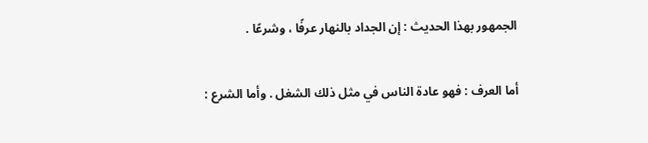الجمهور بهذا الحديث : إن الجداد بالنهار عرفًا ، وشرعًا .

أما العرف : فهو عادة الناس في مثل ذلك الشغل . وأما الشرع :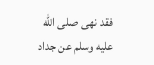فقد نهى صلى الله عليه وسلم عن جداد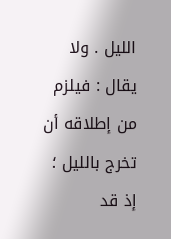الليل . ولا يقال : فيلزم من إطلاقه أن تخرج بالليل ؛ إذ قد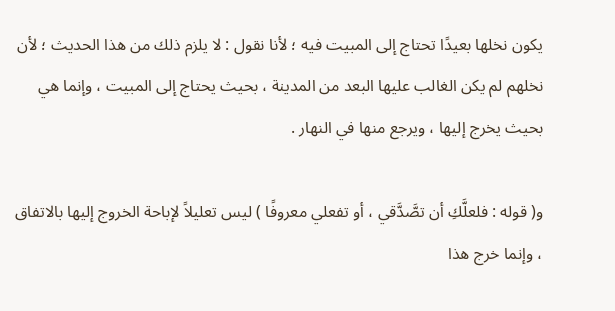يكون نخلها بعيدًا تحتاج إلى المبيت فيه ؛ لأنا نقول : لا يلزم ذلك من هذا الحديث ؛ لأن نخلهم لم يكن الغالب عليها البعد من المدينة ، بحيث يحتاج إلى المبيت ، وإنما هي بحيث يخرج إليها ، ويرجع منها في النهار .

و( قوله : فلعلَّكِ أن تصَّدَّقي ، أو تفعلي معروفًا ) ليس تعليلاً لإباحة الخروج إليها بالاتفاق ، وإنما خرج هذا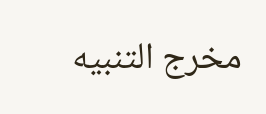مخرج التنبيه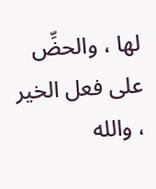لها ، والحضِّ على فعل الخير ، والله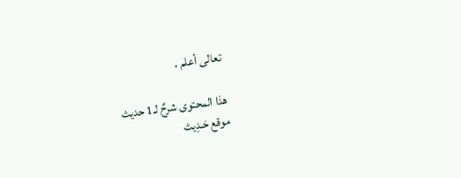تعالى أعلم .

هذا المحتوى شرحٌ لـ1 حديث
موقع حَـدِيث